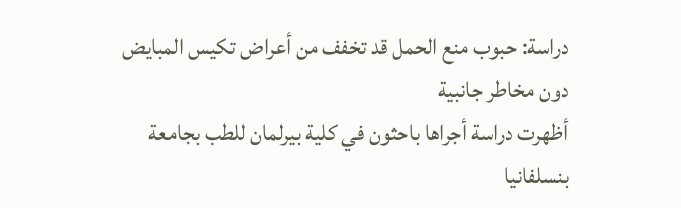دراسة: حبوب منع الحمل قد تخفف من أعراض تكيس المبايض دون مخاطر جانبية
أظهرت دراسة أجراها باحثون في كلية بيرلمان للطب بجامعة بنسلفانيا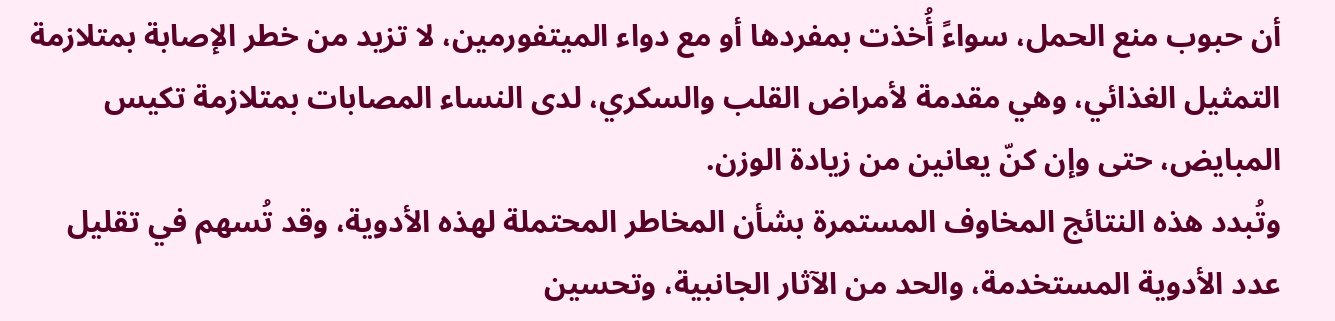أن حبوب منع الحمل، سواءً أُخذت بمفردها أو مع دواء الميتفورمين، لا تزيد من خطر الإصابة بمتلازمة التمثيل الغذائي، وهي مقدمة لأمراض القلب والسكري، لدى النساء المصابات بمتلازمة تكيس المبايض، حتى وإن كنّ يعانين من زيادة الوزن.
وتُبدد هذه النتائج المخاوف المستمرة بشأن المخاطر المحتملة لهذه الأدوية، وقد تُسهم في تقليل عدد الأدوية المستخدمة، والحد من الآثار الجانبية، وتحسين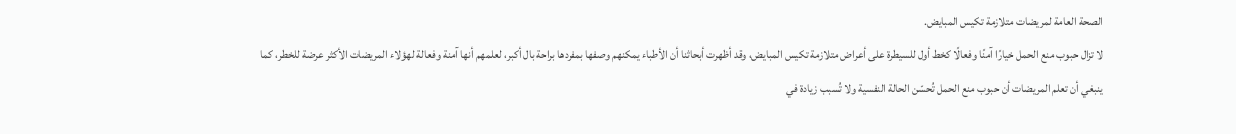الصحة العامة لمريضات متلازمة تكيس المبايض.
لا تزال حبوب منع الحمل خيارًا آمنًا وفعالًا كخط أول للسيطرة على أعراض متلازمة تكيس المبايض، وقد أظهرت أبحاثنا أن الأطباء يمكنهم وصفها بمفردها براحة بال أكبر، لعلمهم أنها آمنة وفعالة لهؤلاء المريضات الأكثر عرضة للخطر، كما ينبغي أن تعلم المريضات أن حبوب منع الحمل تُحسّن الحالة النفسية ولا تُسبب زيادة في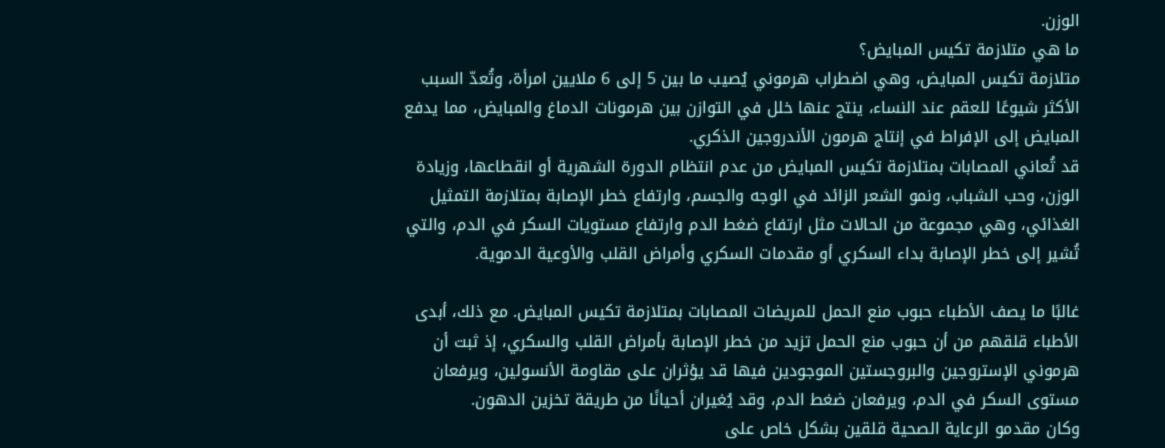الوزن.
ما هي متلازمة تكيس المبايض؟
متلازمة تكيس المبايض، وهي اضطراب هرموني يُصيب ما بين 5 إلى 6 ملايين امرأة، وتُعدّ السبب الأكثر شيوعًا للعقم عند النساء، ينتج عنها خلل في التوازن بين هرمونات الدماغ والمبايض، مما يدفع المبايض إلى الإفراط في إنتاج هرمون الأندروجين الذكري.
قد تُعاني المصابات بمتلازمة تكيس المبايض من عدم انتظام الدورة الشهرية أو انقطاعها، وزيادة الوزن، وحب الشباب، ونمو الشعر الزائد في الوجه والجسم، وارتفاع خطر الإصابة بمتلازمة التمثيل الغذائي، وهي مجموعة من الحالات مثل ارتفاع ضغط الدم وارتفاع مستويات السكر في الدم، والتي تُشير إلى خطر الإصابة بداء السكري أو مقدمات السكري وأمراض القلب والأوعية الدموية.

غالبًا ما يصف الأطباء حبوب منع الحمل للمريضات المصابات بمتلازمة تكيس المبايض. مع ذلك، أبدى الأطباء قلقهم من أن حبوب منع الحمل تزيد من خطر الإصابة بأمراض القلب والسكري، إذ ثبت أن هرموني الإستروجين والبروجستين الموجودين فيها قد يؤثران على مقاومة الأنسولين، ويرفعان مستوى السكر في الدم، ويرفعان ضغط الدم، وقد يُغيران أحيانًا من طريقة تخزين الدهون.
وكان مقدمو الرعاية الصحية قلقين بشكل خاص على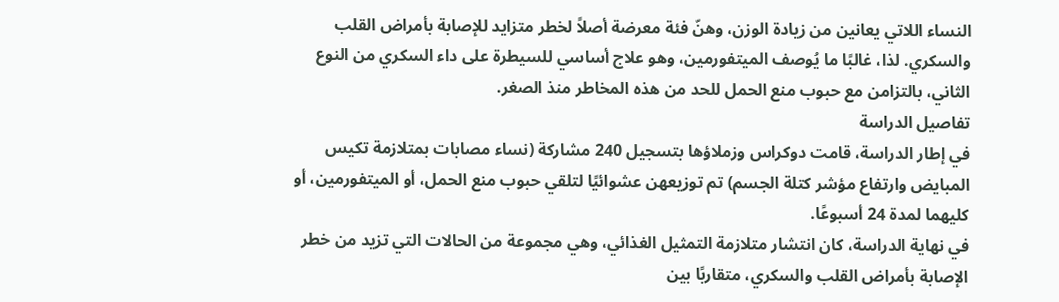النساء اللاتي يعانين من زيادة الوزن، وهنّ فئة معرضة أصلاً لخطر متزايد للإصابة بأمراض القلب والسكري. لذا، غالبًا ما يُوصف الميتفورمين، وهو علاج أساسي للسيطرة على داء السكري من النوع الثاني، بالتزامن مع حبوب منع الحمل للحد من هذه المخاطر منذ الصغر.
تفاصيل الدراسة
في إطار الدراسة، قامت دوكراس وزملاؤها بتسجيل 240 مشاركة (نساء مصابات بمتلازمة تكيس المبايض وارتفاع مؤشر كتلة الجسم) تم توزيعهن عشوائيًا لتلقي حبوب منع الحمل، أو الميتفورمين، أو كليهما لمدة 24 أسبوعًا.
في نهاية الدراسة، كان انتشار متلازمة التمثيل الغذائي، وهي مجموعة من الحالات التي تزيد من خطر الإصابة بأمراض القلب والسكري، متقاربًا بين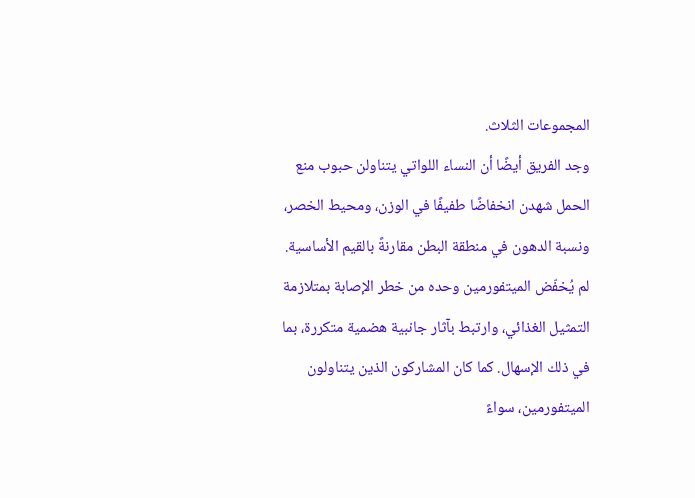المجموعات الثلاث.
وجد الفريق أيضًا أن النساء اللواتي يتناولن حبوب منع الحمل شهدن انخفاضًا طفيفًا في الوزن، ومحيط الخصر، ونسبة الدهون في منطقة البطن مقارنةً بالقيم الأساسية.
لم يُخفّض الميتفورمين وحده من خطر الإصابة بمتلازمة التمثيل الغذائي، وارتبط بآثار جانبية هضمية متكررة، بما في ذلك الإسهال. كما كان المشاركون الذين يتناولون الميتفورمين، سواءً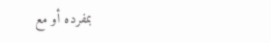بمفرده أو مع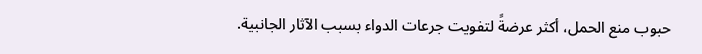حبوب منع الحمل، أكثر عرضةً لتفويت جرعات الدواء بسبب الآثار الجانبية.